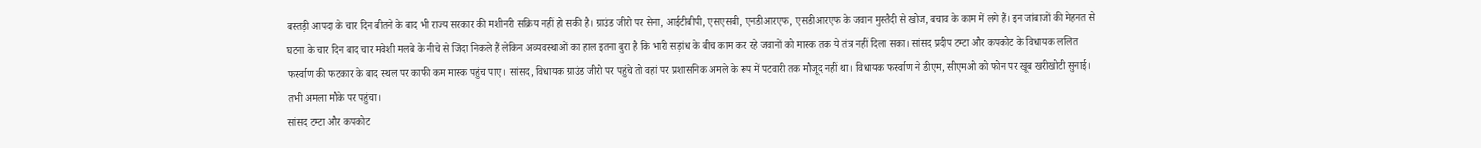बस्तड़ी आपदा के चार दिन बीतने के बाद भी राज्य सरकार की मशीनरी सक्रिय नहीं हो सकी है। ग्राउंड जीरो पर सेना, आईटीबीपी, एसएसबी, एनडीआरएफ, एसडीआरएफ के जवान मुस्तैदी से खोज, बचाव के काम में लगे हैं। इन जांबाजों की मेहनत से घटना के चार दिन बाद चार मवेशी मलबे के नीचे से जिंदा निकले हैं लेकिन अव्यवस्थाओं का हाल इतना बुरा है कि भारी सड़ांध के बीच काम कर रहे जवानों को मास्क तक ये तंत्र नहीं दिला सका। सांसद प्रदीप टम्टा और कपकोट के विधायक ललित फर्स्वाण की फटकार के बाद स्थल पर काफी कम मास्क पहुंच पाए। सांसद, विधायक ग्राउंड जीरो पर पहुंचे तो वहां पर प्रशासनिक अमले के रूप में पटवारी तक मौजूद नहीं था। विधायक फर्स्वाण ने डीएम, सीएमओ को फोन पर खूब खरीखोटी सुनाई। तभी अमला मौके पर पहुंचा।
सांसद टम्टा और कपकोट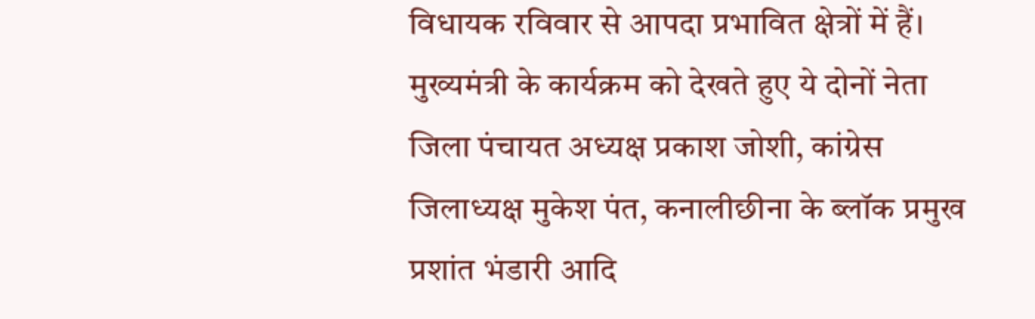विधायक रविवार से आपदा प्रभावित क्षेत्रों में हैं। मुख्यमंत्री के कार्यक्रम को देखते हुए ये दोनों नेता जिला पंचायत अध्यक्ष प्रकाश जोशी, कांग्रेस जिलाध्यक्ष मुकेश पंत, कनालीछीना के ब्लॉक प्रमुख प्रशांत भंडारी आदि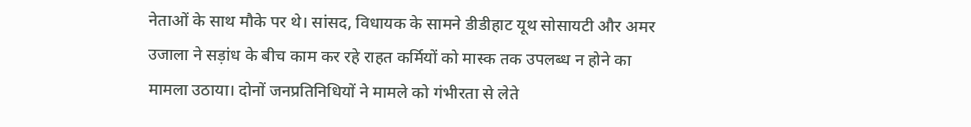नेताओं के साथ मौके पर थे। सांसद, विधायक के सामने डीडीहाट यूथ सोसायटी और अमर उजाला ने सड़ांध के बीच काम कर रहे राहत कर्मियों को मास्क तक उपलब्ध न होने का मामला उठाया। दोनों जनप्रतिनिधियों ने मामले को गंभीरता से लेते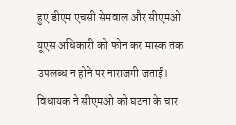हुए डीएम एचसी सेमवाल और सीएमओ यूएस अधिकारी को फोन कर मास्क तक उपलब्ध न होने पर नाराजगी जताई।
विधायक ने सीएमओ को घटना के चार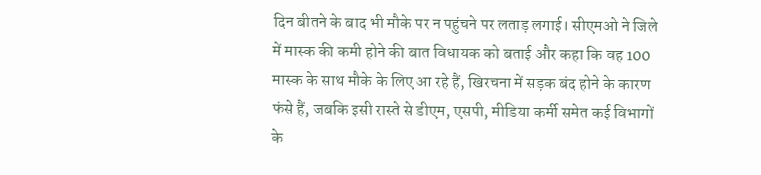दिन बीतने के बाद भी मौके पर न पहुंचने पर लताड़ लगाई। सीएमओ ने जिले में मास्क की कमी होने की बात विधायक को बताई और कहा कि वह 100 मास्क के साथ मौके के लिए आ रहे हैं, खिरचना में सड़क बंद होने के कारण फंसे हैं, जबकि इसी रास्ते से डीएम, एसपी, मीडिया कर्मी समेत कई विभागों के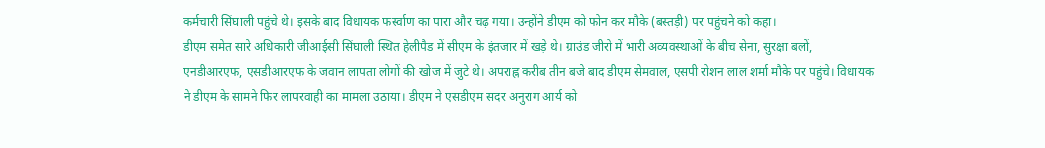कर्मचारी सिंघाली पहुंचे थे। इसके बाद विधायक फर्स्वाण का पारा और चढ़ गया। उन्होंने डीएम को फोन कर मौके (बस्तड़ी) पर पहुंचने को कहा।
डीएम समेत सारे अधिकारी जीआईसी सिंघाली स्थित हेलीपैड में सीएम के इंतजार में खड़े थे। ग्राउंड जीरो में भारी अव्यवस्थाओं के बीच सेना, सुरक्षा बलों, एनडीआरएफ, एसडीआरएफ के जवान लापता लोगों की खोज में जुटे थे। अपराह्न करीब तीन बजे बाद डीएम सेमवाल, एसपी रोशन लाल शर्मा मौके पर पहुंचे। विधायक ने डीएम के सामने फिर लापरवाही का मामला उठाया। डीएम ने एसडीएम सदर अनुराग आर्य को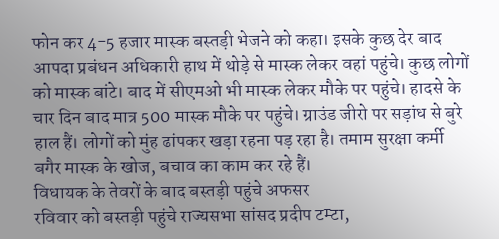फोन कर 4-5 हजार मास्क बस्तड़ी भेजने को कहा। इसके कुछ देर बाद आपदा प्रबंधन अधिकारी हाथ में थोड़े से मास्क लेकर वहां पहुंचे। कुछ लोगों को मास्क बांटे। बाद में सीएमओ भी मास्क लेकर मौके पर पहुंचे। हादसे के चार दिन बाद मात्र 500 मास्क मौके पर पहुंचे। ग्राउंड जीरो पर सड़ांध से बुरे हाल हैं। लोगों को मुंह ढांपकर खड़ा रहना पड़ रहा है। तमाम सुरक्षा कर्मी बगैर मास्क के खोज, बचाव का काम कर रहे हैं।
विधायक के तेवरों के बाद बस्तड़ी पहुंचे अफसर
रविवार को बस्तड़ी पहुंचे राज्यसभा सांसद प्रदीप टम्टा,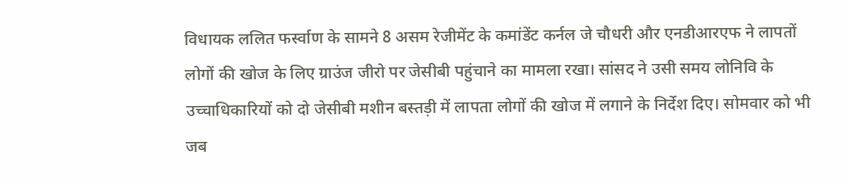विधायक ललित फर्स्वाण के सामने 8 असम रेजीमेंट के कमांडेंट कर्नल जे चौधरी और एनडीआरएफ ने लापतों लोगों की खोज के लिए ग्राउंज जीरो पर जेसीबी पहुंचाने का मामला रखा। सांसद ने उसी समय लोनिवि के उच्चाधिकारियों को दो जेसीबी मशीन बस्तड़ी में लापता लोगों की खोज में लगाने के निर्देश दिए। सोमवार को भी जब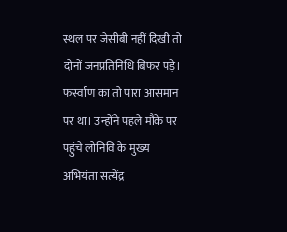स्थल पर जेसीबी नहीं दिखी तो दोनों जनप्रतिनिधि बिफर पड़े। फर्स्वाण का तो पारा आसमान पर था। उन्होंने पहले मौके पर पहुंचे लोनिवि के मुख्य अभियंता सत्येंद्र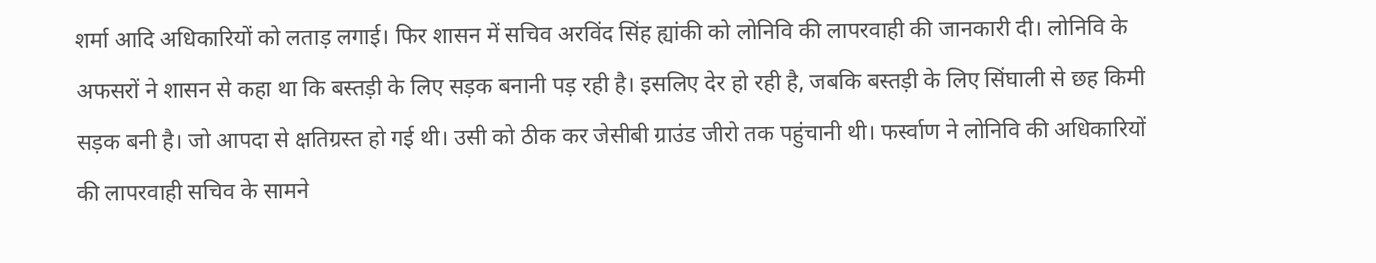शर्मा आदि अधिकारियों को लताड़ लगाई। फिर शासन में सचिव अरविंद सिंह ह्यांकी को लोनिवि की लापरवाही की जानकारी दी। लोनिवि के अफसरों ने शासन से कहा था कि बस्तड़ी के लिए सड़क बनानी पड़ रही है। इसलिए देर हो रही है, जबकि बस्तड़ी के लिए सिंघाली से छह किमी सड़क बनी है। जो आपदा से क्षतिग्रस्त हो गई थी। उसी को ठीक कर जेसीबी ग्राउंड जीरो तक पहुंचानी थी। फर्स्वाण ने लोनिवि की अधिकारियों की लापरवाही सचिव के सामने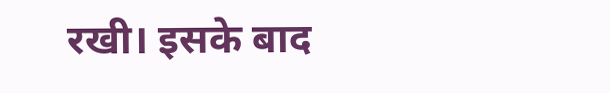रखी। इसके बाद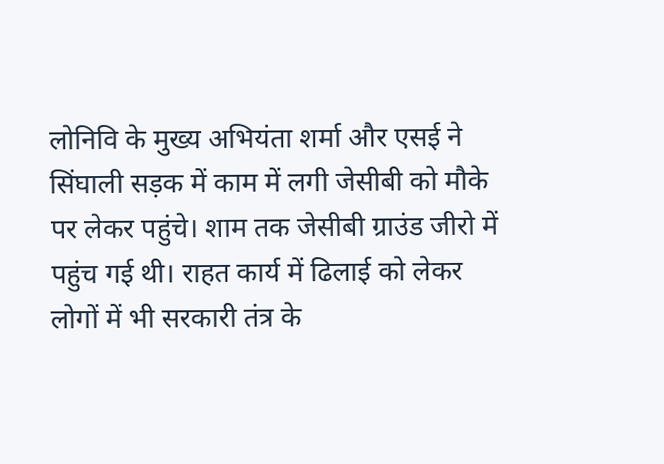लोनिवि के मुख्य अभियंता शर्मा और एसई ने सिंघाली सड़क में काम में लगी जेसीबी को मौके पर लेकर पहुंचे। शाम तक जेसीबी ग्राउंड जीरो में पहुंच गई थी। राहत कार्य में ढिलाई को लेकर लोगों में भी सरकारी तंत्र के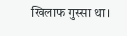खिलाफ गुस्सा था।